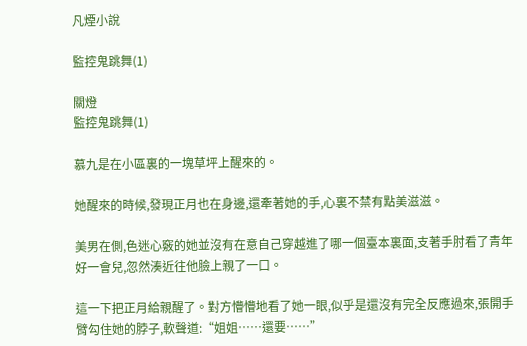凡煙小說

監控鬼跳舞(1)

關燈
監控鬼跳舞(1)

慕九是在小區裏的一塊草坪上醒來的。

她醒來的時候,發現正月也在身邊,還牽著她的手,心裏不禁有點美滋滋。

美男在側,色迷心竅的她並沒有在意自己穿越進了哪一個臺本裏面,支著手肘看了青年好一會兒,忽然湊近往他臉上親了一口。

這一下把正月給親醒了。對方懵懵地看了她一眼,似乎是還沒有完全反應過來,張開手臂勾住她的脖子,軟聲道:“姐姐……還要……”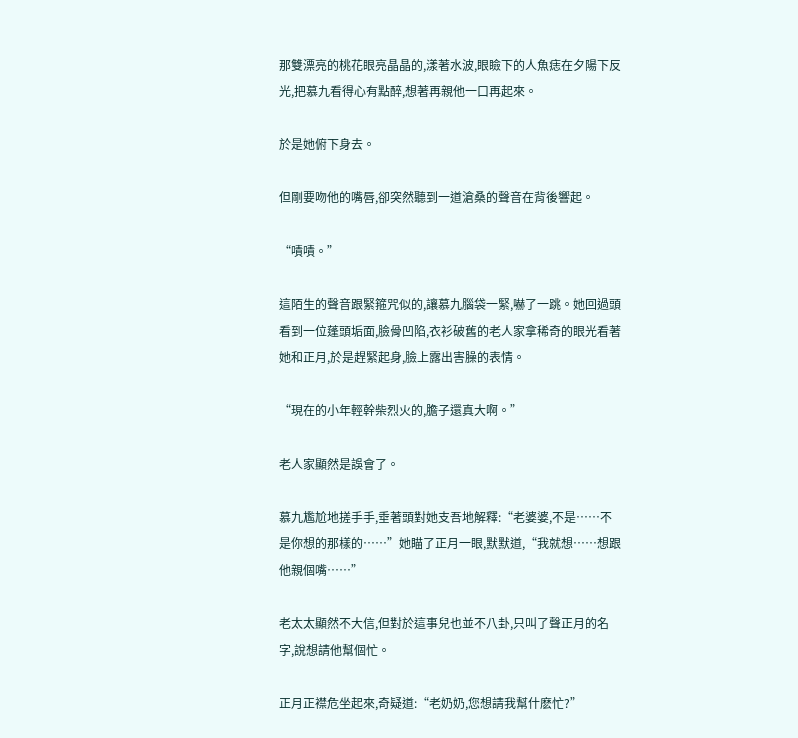那雙漂亮的桃花眼亮晶晶的,漾著水波,眼瞼下的人魚痣在夕陽下反光,把慕九看得心有點醉,想著再親他一口再起來。

於是她俯下身去。

但剛要吻他的嘴唇,卻突然聽到一道滄桑的聲音在背後響起。

“嘖嘖。”

這陌生的聲音跟緊箍咒似的,讓慕九腦袋一緊,嚇了一跳。她回過頭看到一位蓬頭垢面,臉骨凹陷,衣衫破舊的老人家拿稀奇的眼光看著她和正月,於是趕緊起身,臉上露出害臊的表情。

“現在的小年輕幹柴烈火的,膽子還真大啊。”

老人家顯然是誤會了。

慕九尷尬地搓手手,垂著頭對她支吾地解釋:“老婆婆,不是……不是你想的那樣的……”她瞄了正月一眼,默默道,“我就想……想跟他親個嘴……”

老太太顯然不大信,但對於這事兒也並不八卦,只叫了聲正月的名字,說想請他幫個忙。

正月正襟危坐起來,奇疑道:“老奶奶,您想請我幫什麽忙?”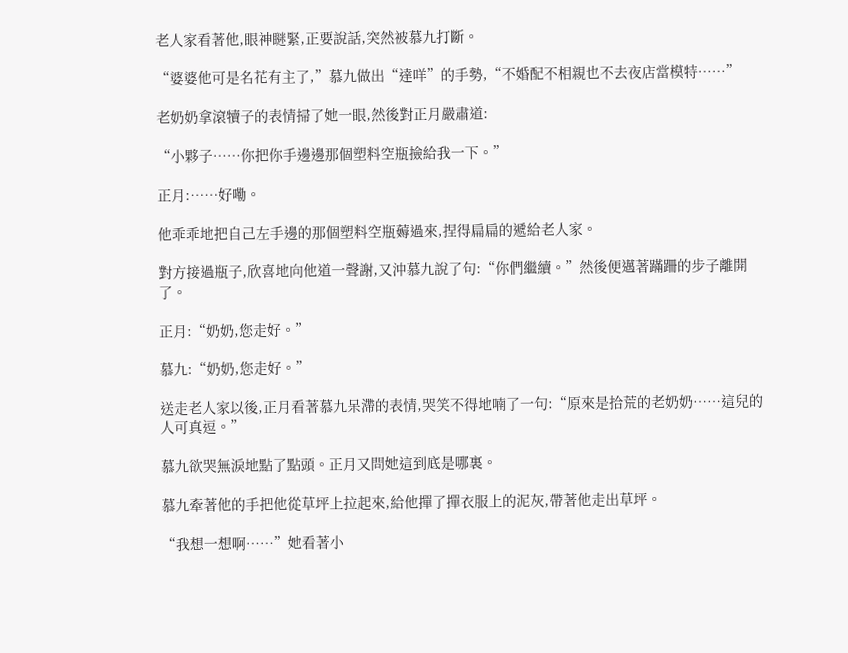老人家看著他,眼神瞇緊,正要說話,突然被慕九打斷。

“婆婆他可是名花有主了,”慕九做出“達咩”的手勢,“不婚配不相親也不去夜店當模特……”

老奶奶拿滾犢子的表情掃了她一眼,然後對正月嚴肅道:

“小夥子……你把你手邊邊那個塑料空瓶撿給我一下。”

正月:……好嘞。

他乖乖地把自己左手邊的那個塑料空瓶薅過來,捏得扁扁的遞給老人家。

對方接過瓶子,欣喜地向他道一聲謝,又沖慕九說了句:“你們繼續。”然後便邁著蹣跚的步子離開了。

正月:“奶奶,您走好。”

慕九:“奶奶,您走好。”

送走老人家以後,正月看著慕九呆滯的表情,哭笑不得地喃了一句:“原來是拾荒的老奶奶……這兒的人可真逗。”

慕九欲哭無淚地點了點頭。正月又問她這到底是哪裏。

慕九牽著他的手把他從草坪上拉起來,給他撣了撣衣服上的泥灰,帶著他走出草坪。

“我想一想啊……”她看著小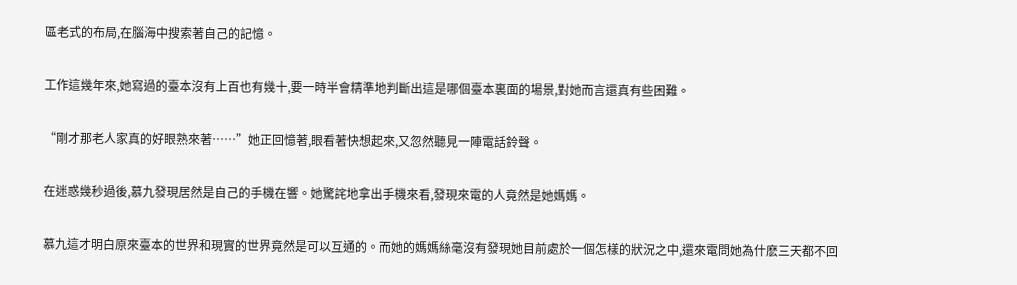區老式的布局,在腦海中搜索著自己的記憶。

工作這幾年來,她寫過的臺本沒有上百也有幾十,要一時半會精準地判斷出這是哪個臺本裏面的場景,對她而言還真有些困難。

“剛才那老人家真的好眼熟來著……”她正回憶著,眼看著快想起來,又忽然聽見一陣電話鈴聲。

在迷惑幾秒過後,慕九發現居然是自己的手機在響。她驚詫地拿出手機來看,發現來電的人竟然是她媽媽。

慕九這才明白原來臺本的世界和現實的世界竟然是可以互通的。而她的媽媽絲毫沒有發現她目前處於一個怎樣的狀況之中,還來電問她為什麽三天都不回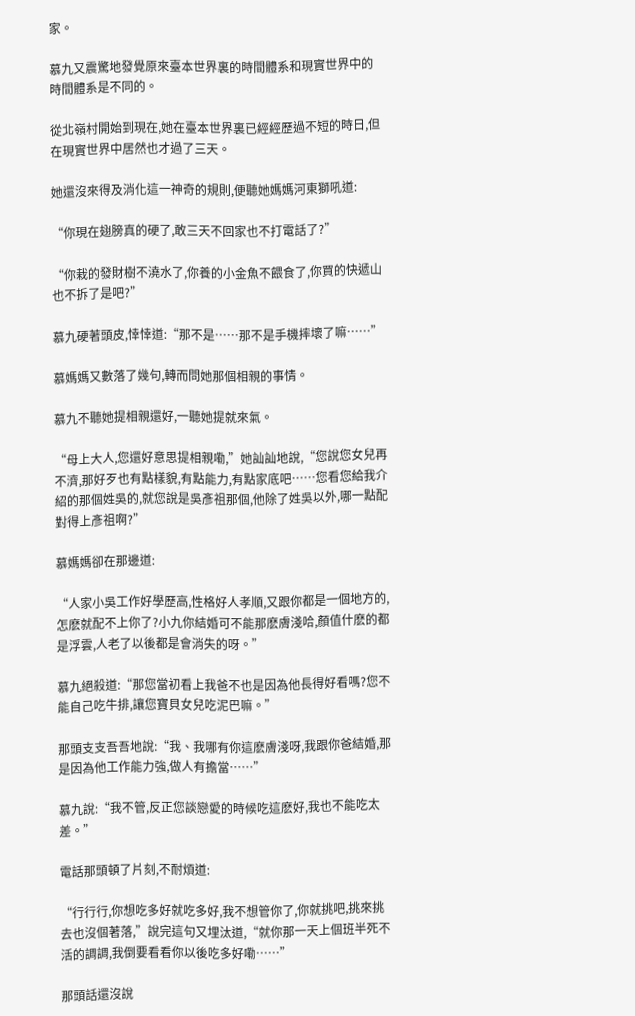家。

慕九又震驚地發覺原來臺本世界裏的時間體系和現實世界中的時間體系是不同的。

從北嶺村開始到現在,她在臺本世界裏已經經歷過不短的時日,但在現實世界中居然也才過了三天。

她還沒來得及消化這一神奇的規則,便聽她媽媽河東獅吼道:

“你現在翅膀真的硬了,敢三天不回家也不打電話了?”

“你栽的發財樹不澆水了,你養的小金魚不餵食了,你買的快遞山也不拆了是吧?”

慕九硬著頭皮,悻悻道:“那不是……那不是手機摔壞了嘛……”

慕媽媽又數落了幾句,轉而問她那個相親的事情。

慕九不聽她提相親還好,一聽她提就來氣。

“母上大人,您還好意思提相親嘞,”她訕訕地說,“您說您女兒再不濟,那好歹也有點樣貌,有點能力,有點家底吧……您看您給我介紹的那個姓吳的,就您說是吳彥祖那個,他除了姓吳以外,哪一點配對得上彥祖啊?”

慕媽媽卻在那邊道:

“人家小吳工作好學歷高,性格好人孝順,又跟你都是一個地方的,怎麽就配不上你了?小九你結婚可不能那麽膚淺哈,顏值什麽的都是浮雲,人老了以後都是會消失的呀。”

慕九絕殺道:“那您當初看上我爸不也是因為他長得好看嗎?您不能自己吃牛排,讓您寶貝女兒吃泥巴嘛。”

那頭支支吾吾地說:“我、我哪有你這麽膚淺呀,我跟你爸結婚,那是因為他工作能力強,做人有擔當……”

慕九說:“我不管,反正您談戀愛的時候吃這麽好,我也不能吃太差。”

電話那頭頓了片刻,不耐煩道:

“行行行,你想吃多好就吃多好,我不想管你了,你就挑吧,挑來挑去也沒個著落,”說完這句又埋汰道,“就你那一天上個班半死不活的調調,我倒要看看你以後吃多好嘞……”

那頭話還沒說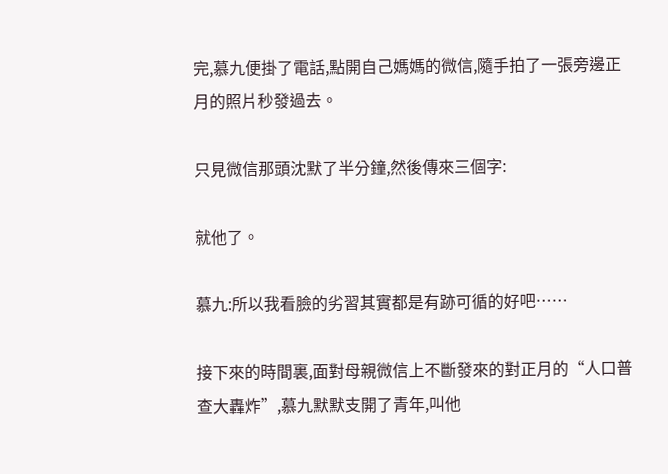完,慕九便掛了電話,點開自己媽媽的微信,隨手拍了一張旁邊正月的照片秒發過去。

只見微信那頭沈默了半分鐘,然後傳來三個字:

就他了。

慕九:所以我看臉的劣習其實都是有跡可循的好吧……

接下來的時間裏,面對母親微信上不斷發來的對正月的“人口普查大轟炸”,慕九默默支開了青年,叫他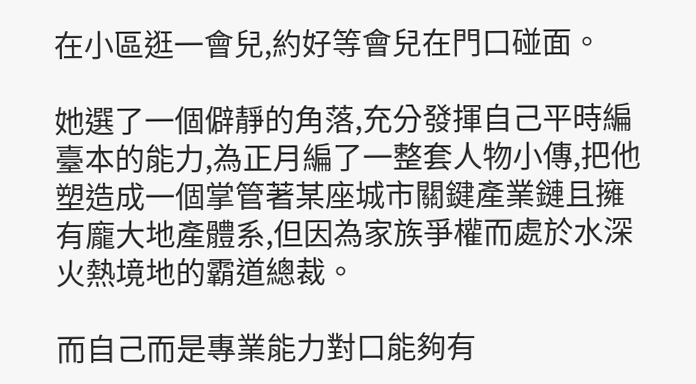在小區逛一會兒,約好等會兒在門口碰面。

她選了一個僻靜的角落,充分發揮自己平時編臺本的能力,為正月編了一整套人物小傳,把他塑造成一個掌管著某座城市關鍵產業鏈且擁有龐大地產體系,但因為家族爭權而處於水深火熱境地的霸道總裁。

而自己而是專業能力對口能夠有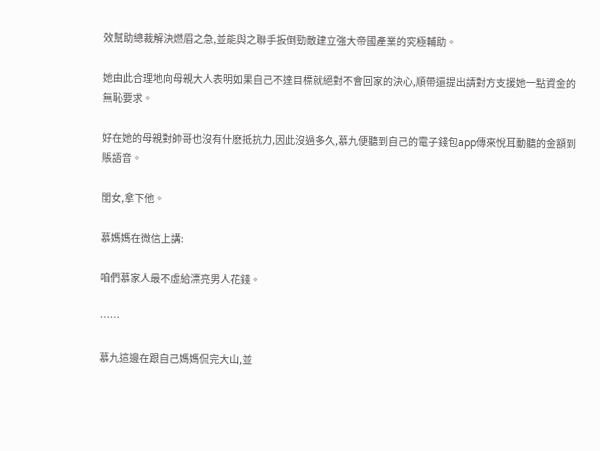效幫助總裁解決燃眉之急,並能與之聯手扳倒勁敵建立強大帝國產業的究極輔助。

她由此合理地向母親大人表明如果自己不達目標就絕對不會回家的決心,順帶還提出請對方支援她一點資金的無恥要求。

好在她的母親對帥哥也沒有什麽抵抗力,因此沒過多久,慕九便聽到自己的電子錢包app傳來悅耳動聽的金額到賬語音。

閨女,拿下他。

慕媽媽在微信上講:

咱們慕家人最不虛給漂亮男人花錢。

……

慕九這邊在跟自己媽媽侃完大山,並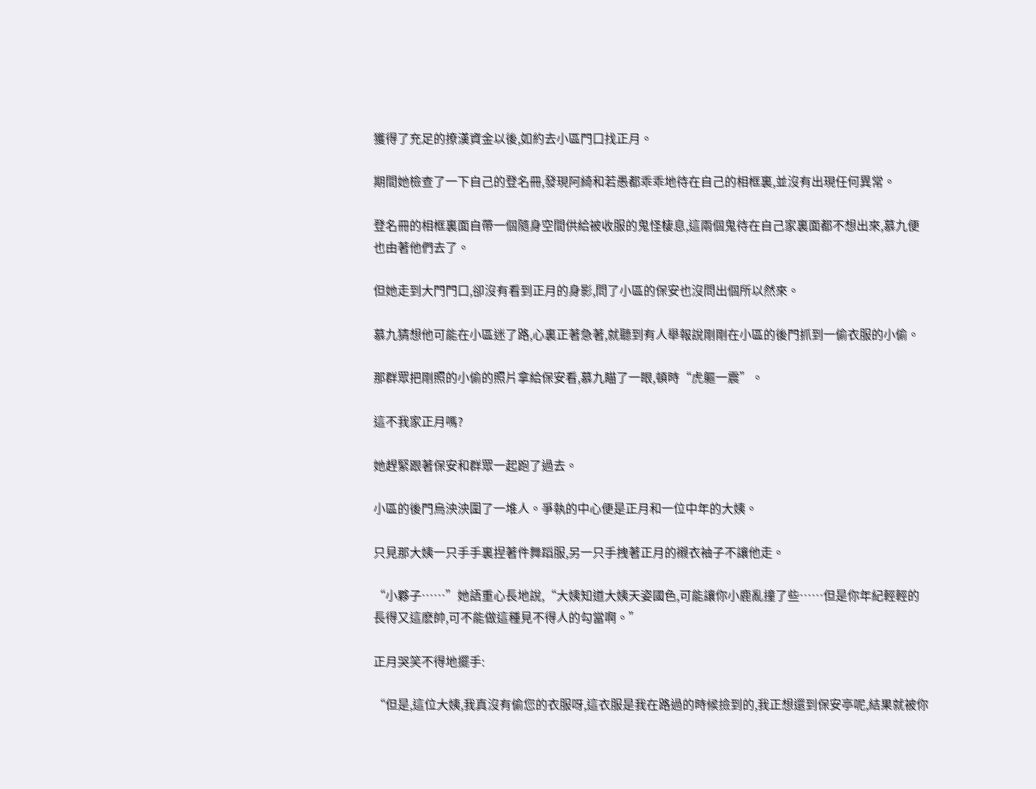獲得了充足的撩漢資金以後,如約去小區門口找正月。

期間她檢查了一下自己的登名冊,發現阿綺和若愚都乖乖地待在自己的相框裏,並沒有出現任何異常。

登名冊的相框裏面自帶一個隨身空間供給被收服的鬼怪棲息,這兩個鬼待在自己家裏面都不想出來,慕九便也由著他們去了。

但她走到大門門口,卻沒有看到正月的身影,問了小區的保安也沒問出個所以然來。

慕九猜想他可能在小區迷了路,心裏正著急著,就聽到有人舉報說剛剛在小區的後門抓到一偷衣服的小偷。

那群眾把剛照的小偷的照片拿給保安看,慕九瞄了一眼,頓時“虎軀一震”。

這不我家正月嗎?

她趕緊跟著保安和群眾一起跑了過去。

小區的後門烏泱泱圍了一堆人。爭執的中心便是正月和一位中年的大姨。

只見那大姨一只手手裏捏著件舞蹈服,另一只手拽著正月的襯衣袖子不讓他走。

“小夥子……”她語重心長地說,“大姨知道大姨天姿國色,可能讓你小鹿亂撞了些……但是你年紀輕輕的長得又這麽帥,可不能做這種見不得人的勾當啊。”

正月哭笑不得地擺手:

“但是,這位大姨,我真沒有偷您的衣服呀,這衣服是我在路過的時候撿到的,我正想還到保安亭呢,結果就被你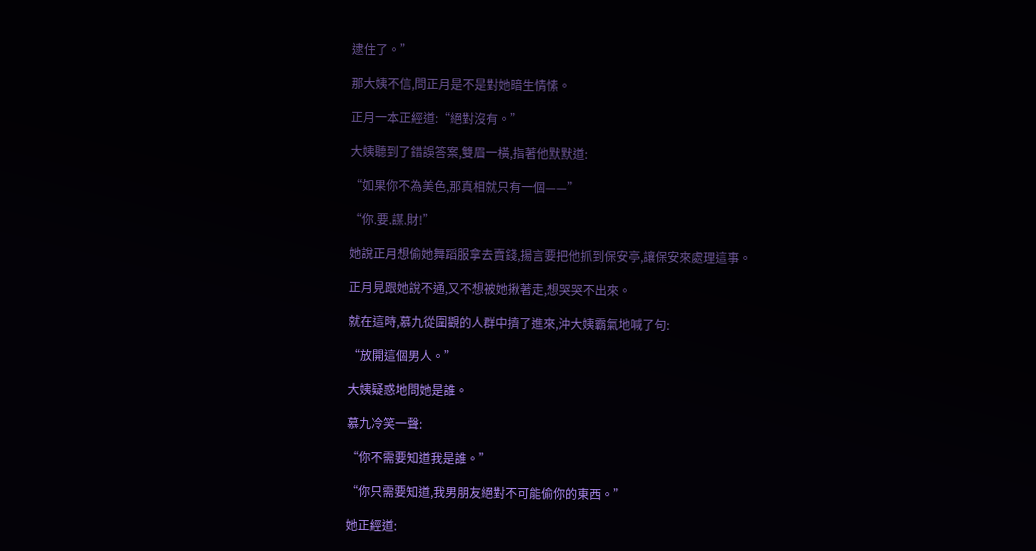逮住了。”

那大姨不信,問正月是不是對她暗生情愫。

正月一本正經道:“絕對沒有。”

大姨聽到了錯誤答案,雙眉一橫,指著他默默道:

“如果你不為美色,那真相就只有一個——”

“你.要.謀.財!”

她說正月想偷她舞蹈服拿去賣錢,揚言要把他抓到保安亭,讓保安來處理這事。

正月見跟她說不通,又不想被她揪著走,想哭哭不出來。

就在這時,慕九從圍觀的人群中擠了進來,沖大姨霸氣地喊了句:

“放開這個男人。”

大姨疑惑地問她是誰。

慕九冷笑一聲:

“你不需要知道我是誰。”

“你只需要知道,我男朋友絕對不可能偷你的東西。”

她正經道: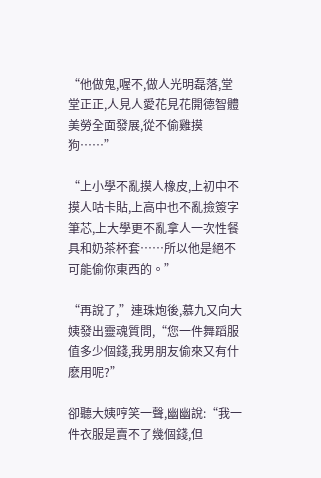“他做鬼,喔不,做人光明磊落,堂堂正正,人見人愛花見花開德智體美勞全面發展,從不偷雞摸狗……”

“上小學不亂摸人橡皮,上初中不摸人咕卡貼,上高中也不亂撿簽字筆芯,上大學更不亂拿人一次性餐具和奶茶杯套……所以他是絕不可能偷你東西的。”

“再說了,”連珠炮後,慕九又向大姨發出靈魂質問,“您一件舞蹈服值多少個錢,我男朋友偷來又有什麽用呢?”

卻聽大姨哼笑一聲,幽幽說:“我一件衣服是賣不了幾個錢,但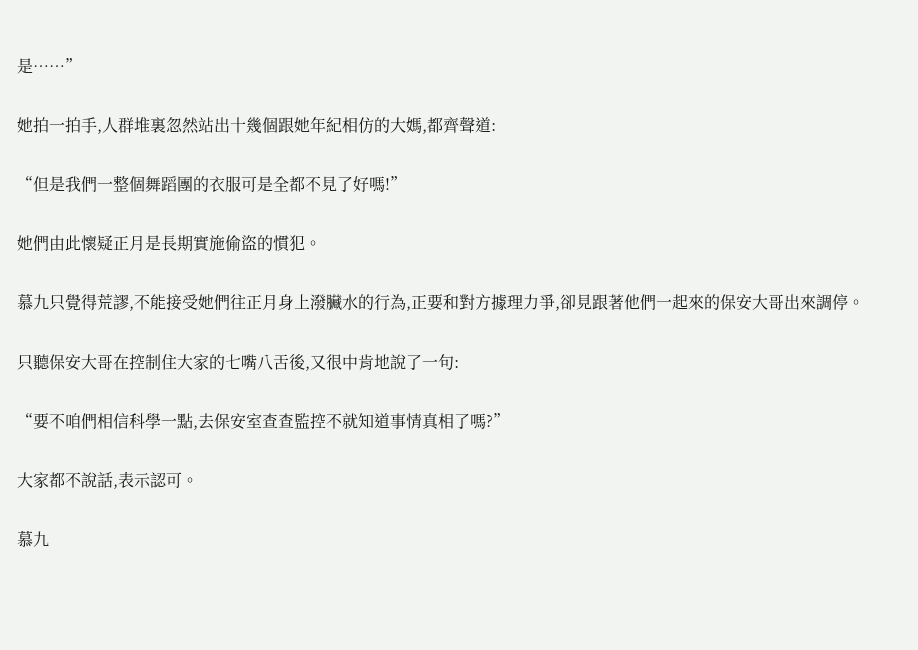是……”

她拍一拍手,人群堆裏忽然站出十幾個跟她年紀相仿的大媽,都齊聲道:

“但是我們一整個舞蹈團的衣服可是全都不見了好嗎!”

她們由此懷疑正月是長期實施偷盜的慣犯。

慕九只覺得荒謬,不能接受她們往正月身上潑臟水的行為,正要和對方據理力爭,卻見跟著他們一起來的保安大哥出來調停。

只聽保安大哥在控制住大家的七嘴八舌後,又很中肯地說了一句:

“要不咱們相信科學一點,去保安室查查監控不就知道事情真相了嗎?”

大家都不說話,表示認可。

慕九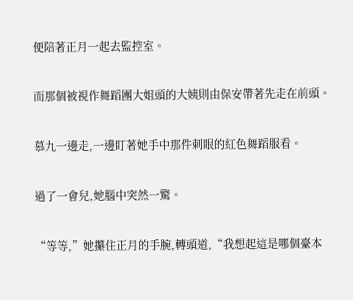便陪著正月一起去監控室。

而那個被視作舞蹈團大姐頭的大姨則由保安帶著先走在前頭。

慕九一邊走,一邊盯著她手中那件刺眼的紅色舞蹈服看。

過了一會兒,她腦中突然一驚。

“等等,”她攥住正月的手腕,轉頭道,“我想起這是哪個臺本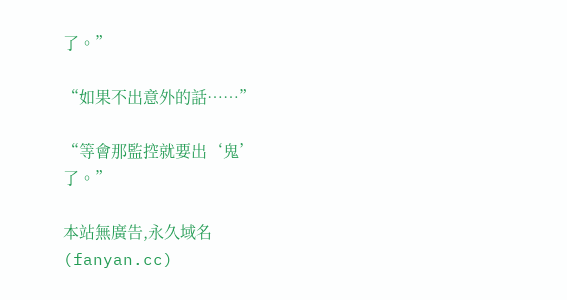了。”

“如果不出意外的話……”

“等會那監控就要出‘鬼’了。”

本站無廣告,永久域名(fanyan.cc)